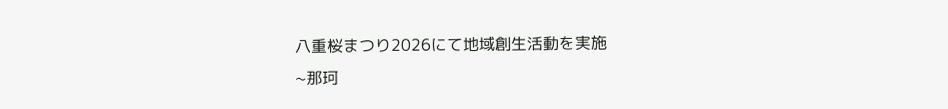八重桜まつり2026にて地域創生活動を実施
~那珂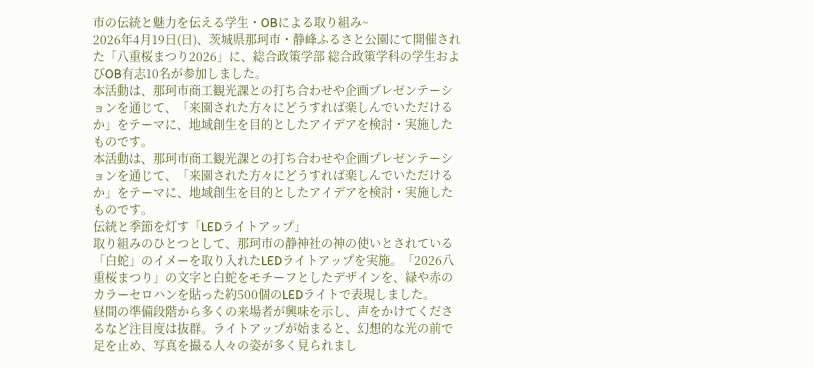市の伝統と魅力を伝える学生・OBによる取り組み~
2026年4月19日(日)、茨城県那珂市・静峰ふるさと公園にて開催された「八重桜まつり2026」に、総合政策学部 総合政策学科の学生およびOB有志10名が参加しました。
本活動は、那珂市商工観光課との打ち合わせや企画プレゼンテーションを通じて、「来園された方々にどうすれば楽しんでいただけるか」をテーマに、地域創生を目的としたアイデアを検討・実施したものです。
本活動は、那珂市商工観光課との打ち合わせや企画プレゼンテーションを通じて、「来園された方々にどうすれば楽しんでいただけるか」をテーマに、地域創生を目的としたアイデアを検討・実施したものです。
伝統と季節を灯す「LEDライトアップ」
取り組みのひとつとして、那珂市の静神社の神の使いとされている「白蛇」のイメーを取り入れたLEDライトアップを実施。「2026八重桜まつり」の文字と白蛇をモチーフとしたデザインを、緑や赤のカラーセロハンを貼った約500個のLEDライトで表現しました。
昼間の準備段階から多くの来場者が興味を示し、声をかけてくださるなど注目度は抜群。ライトアップが始まると、幻想的な光の前で足を止め、写真を撮る人々の姿が多く見られまし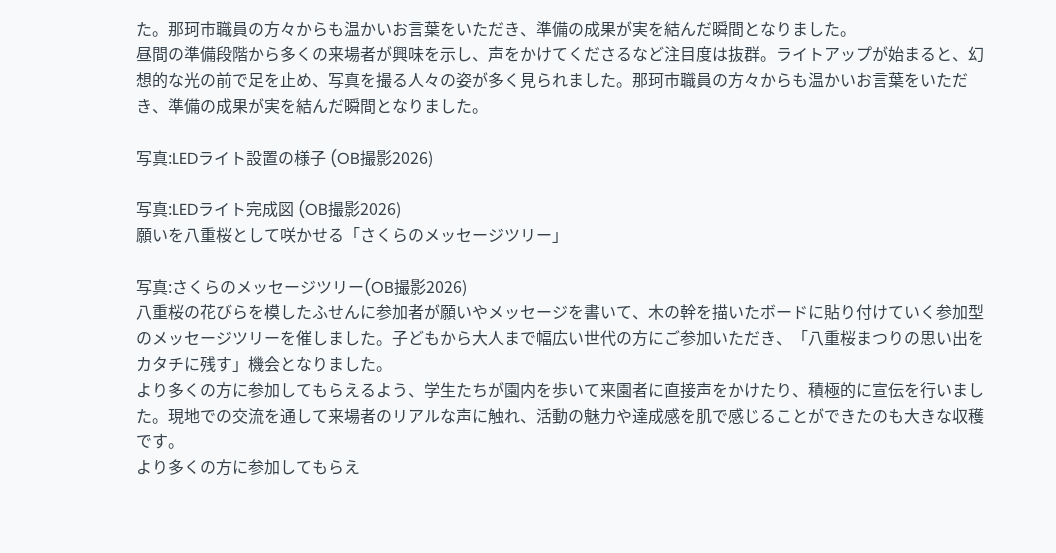た。那珂市職員の方々からも温かいお言葉をいただき、準備の成果が実を結んだ瞬間となりました。
昼間の準備段階から多くの来場者が興味を示し、声をかけてくださるなど注目度は抜群。ライトアップが始まると、幻想的な光の前で足を止め、写真を撮る人々の姿が多く見られました。那珂市職員の方々からも温かいお言葉をいただき、準備の成果が実を結んだ瞬間となりました。

写真:LEDライト設置の様子 (OB撮影2026)

写真:LEDライト完成図 (OB撮影2026)
願いを八重桜として咲かせる「さくらのメッセージツリー」

写真:さくらのメッセージツリー(OB撮影2026)
八重桜の花びらを模したふせんに参加者が願いやメッセージを書いて、木の幹を描いたボードに貼り付けていく参加型のメッセージツリーを催しました。子どもから大人まで幅広い世代の方にご参加いただき、「八重桜まつりの思い出をカタチに残す」機会となりました。
より多くの方に参加してもらえるよう、学生たちが園内を歩いて来園者に直接声をかけたり、積極的に宣伝を行いました。現地での交流を通して来場者のリアルな声に触れ、活動の魅力や達成感を肌で感じることができたのも大きな収穫です。
より多くの方に参加してもらえ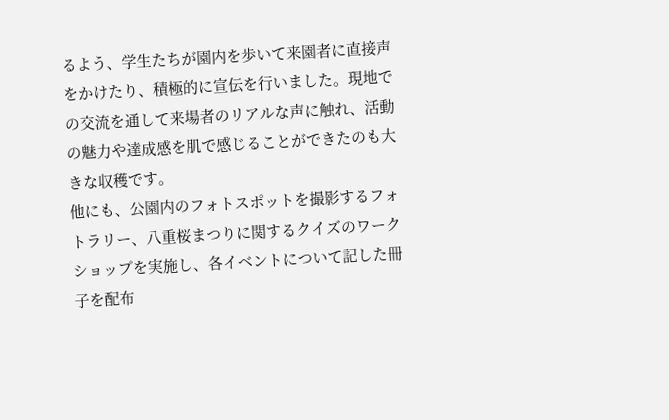るよう、学生たちが園内を歩いて来園者に直接声をかけたり、積極的に宣伝を行いました。現地での交流を通して来場者のリアルな声に触れ、活動の魅力や達成感を肌で感じることができたのも大きな収穫です。
他にも、公園内のフォトスポットを撮影するフォトラリー、八重桜まつりに関するクイズのワークショップを実施し、各イベントについて記した冊子を配布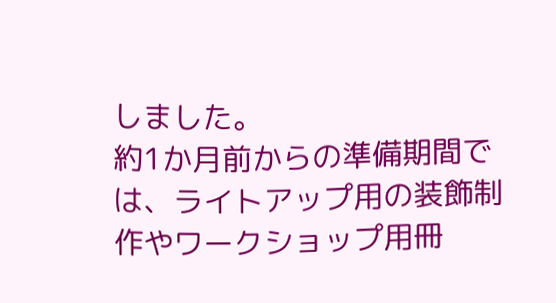しました。
約1か月前からの準備期間では、ライトアップ用の装飾制作やワークショップ用冊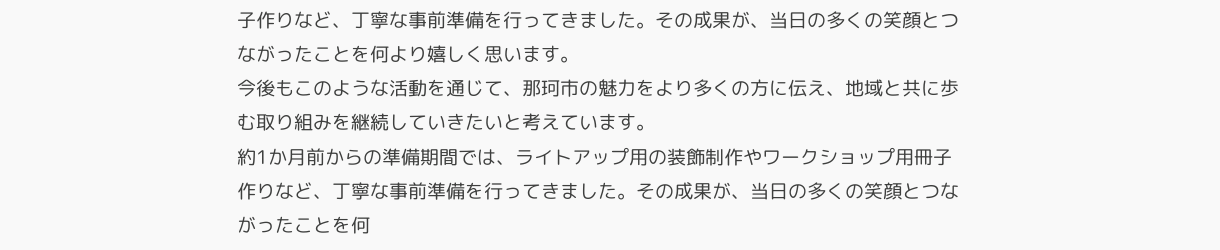子作りなど、丁寧な事前準備を行ってきました。その成果が、当日の多くの笑顔とつながったことを何より嬉しく思います。
今後もこのような活動を通じて、那珂市の魅力をより多くの方に伝え、地域と共に歩む取り組みを継続していきたいと考えています。
約1か月前からの準備期間では、ライトアップ用の装飾制作やワークショップ用冊子作りなど、丁寧な事前準備を行ってきました。その成果が、当日の多くの笑顔とつながったことを何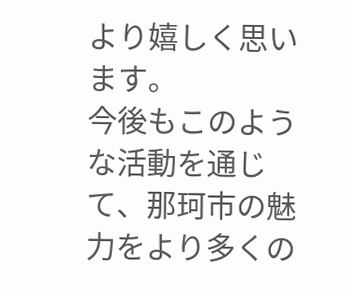より嬉しく思います。
今後もこのような活動を通じて、那珂市の魅力をより多くの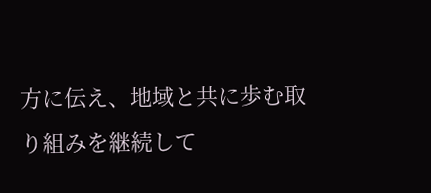方に伝え、地域と共に歩む取り組みを継続して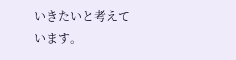いきたいと考えています。